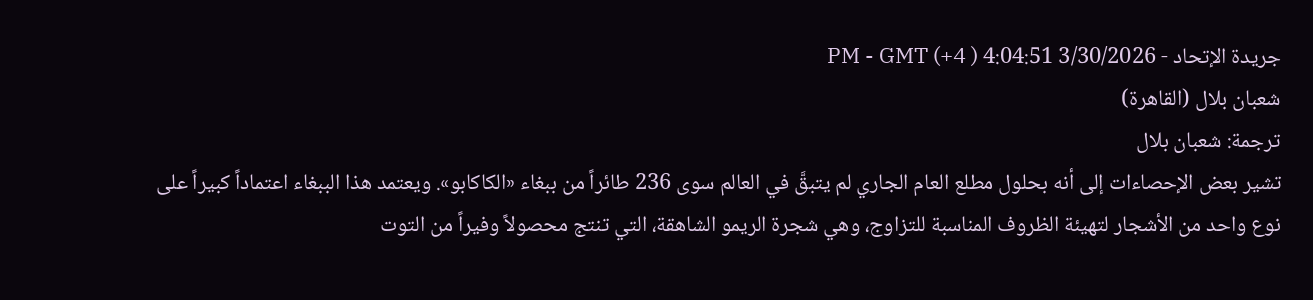جريدة الإتحاد - 3/30/2026 4:04:51 PM - GMT (+4 )
شعبان بلال (القاهرة)
ترجمة: شعبان بلال
تشير بعض الإحصاءات إلى أنه بحلول مطلع العام الجاري لم يتبقَّ في العالم سوى 236 طائراً من ببغاء «الكاكابو». ويعتمد هذا الببغاء اعتماداً كبيراً على نوع واحد من الأشجار لتهيئة الظروف المناسبة للتزاوج، وهي شجرة الريمو الشاهقة، التي تنتج محصولاً وفيراً من التوت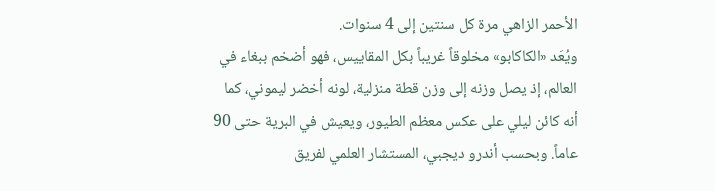الأحمر الزاهي مرة كل سنتين إلى 4 سنوات.
ويُعَد «الكاكابو» مخلوقاً غريباً بكل المقاييس، فهو أضخم ببغاء في العالم، إذ يصل وزنه إلى وزن قطة منزلية، لونه أخضر ليموني، كما أنه كائن ليلي على عكس معظم الطيور، ويعيش في البرية حتى 90 عاماً. وبحسب أندرو ديجبي، المستشار العلمي لفريق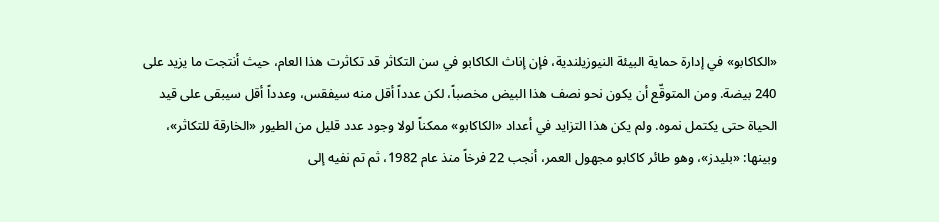«الكاكابو» في إدارة حماية البيئة النيوزيلندية، فإن إناث الكاكابو في سن التكاثر قد تكاثرت هذا العام، حيث أنتجت ما يزيد على 240 بيضة. ومن المتوقّع أن يكون نحو نصف هذا البيض مخصباً، لكن عدداً أقل منه سيفقس، وعدداً أقل سيبقى على قيد الحياة حتى يكتمل نموه. ولم يكن هذا التزايد في أعداد «الكاكابو» ممكناً لولا وجود عدد قليل من الطيور «الخارقة للتكاثر»، وبينها: «بليدز»، وهو طائر كاكابو مجهول العمر، أنجب 22 فرخاً منذ عام 1982، ثم تم نفيه إلى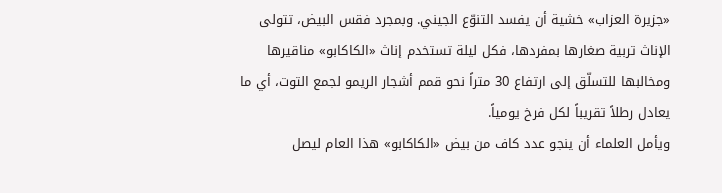«جزيرة العزاب» خشية أن يفسد التنوّع الجيني. وبمجرد فقس البيض، تتولى الإناث تربية صغارها بمفردها، فكل ليلة تستخدم إناث «الكاكابو» مناقيرها ومخالبها للتسلّق إلى ارتفاع 30 متراً نحو قمم أشجار الريمو لجمع التوت، أي ما يعادل رطلاً تقريباً لكل فرخ يومياً.
ويأمل العلماء أن ينجو عدد كاف من بيض «الكاكابو» هذا العام ليصل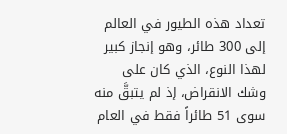تعداد هذه الطيور في العالم إلى 300 طائر، وهو إنجاز كبير لهذا النوع، الذي كان على وشك الانقراض، إذ لم يتبقَّ منه سوى 51 طائراً فقط في العام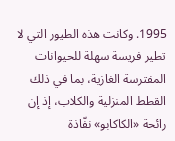1995. وكانت هذه الطيور التي لا تطير فريسة سهلة للحيوانات المفترسة الغازية، بما في ذلك القطط المنزلية والكلاب، إذ إن رائحة «الكاكابو» نفّاذة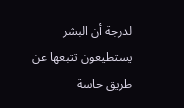لدرجة أن البشر يستطيعون تتبعها عن طريق حاسة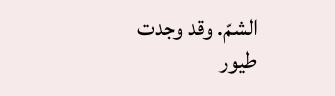الشمّ. وقد وجدت طيور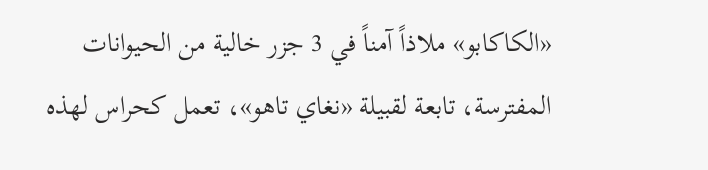«الكاكابو» ملاذاً آمناً في 3 جزر خالية من الحيوانات المفترسة، تابعة لقبيلة «نغاي تاهو»، تعمل كحراس لهذه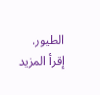الطيور.
إقرأ المزيد